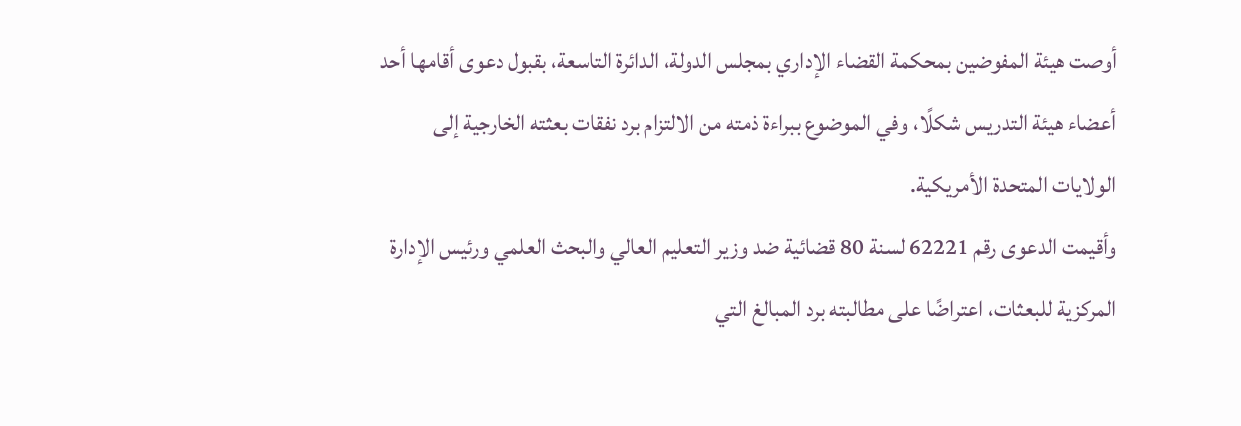أوصت هيئة المفوضين بمحكمة القضاء الإداري بمجلس الدولة، الدائرة التاسعة، بقبول دعوى أقامها أحد أعضاء هيئة التدريس شكلًا، وفي الموضوع ببراءة ذمته من الالتزام برد نفقات بعثته الخارجية إلى الولايات المتحدة الأمريكية.
وأقيمت الدعوى رقم 62221 لسنة 80 قضائية ضد وزير التعليم العالي والبحث العلمي ورئيس الإدارة المركزية للبعثات، اعتراضًا على مطالبته برد المبالغ التي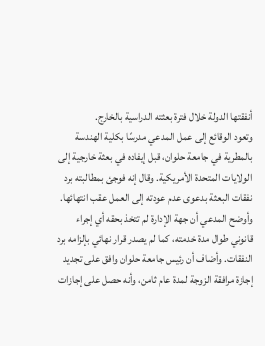أنفقتها الدولة خلال فترة بعثته الدراسية بالخارج.
وتعود الوقائع إلى عمل المدعي مدرسًا بكلية الهندسة بالمطرية في جامعة حلوان، قبل إيفاده في بعثة خارجية إلى الولايات المتحدة الأمريكية. وقال إنه فوجئ بمطالبته برد نفقات البعثة بدعوى عدم عودته إلى العمل عقب انتهائها.
وأوضح المدعي أن جهة الإدارة لم تتخذ بحقه أي إجراء قانوني طوال مدة خدمته، كما لم يصدر قرار نهائي بإلزامه برد النفقات. وأضاف أن رئيس جامعة حلوان وافق على تجديد إجازة مرافقة الزوجة لمدة عام ثامن، وأنه حصل على إجازات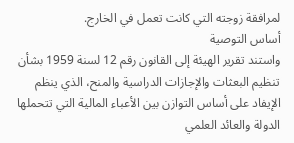لمرافقة زوجته التي كانت تعمل في الخارج.
أساس التوصية
واستند تقرير الهيئة إلى القانون رقم 12 لسنة 1959 بشأن تنظيم البعثات والإجازات الدراسية والمنح، الذي ينظم الإيفاد على أساس التوازن بين الأعباء المالية التي تتحملها الدولة والعائد العلمي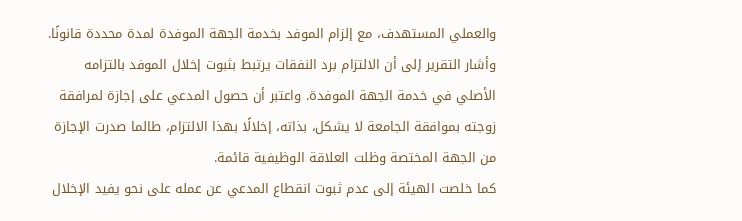والعملي المستهدف، مع إلزام الموفد بخدمة الجهة الموفدة لمدة محددة قانونًا.
وأشار التقرير إلى أن الالتزام برد النفقات يرتبط بثبوت إخلال الموفد بالتزامه الأصلي في خدمة الجهة الموفدة. واعتبر أن حصول المدعي على إجازة لمرافقة زوجته بموافقة الجامعة لا يشكل، بذاته، إخلالًا بهذا الالتزام، طالما صدرت الإجازة من الجهة المختصة وظلت العلاقة الوظيفية قائمة.
كما خلصت الهيئة إلى عدم ثبوت انقطاع المدعي عن عمله على نحو يفيد الإخلال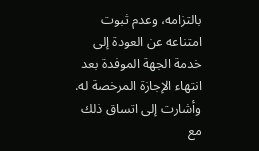بالتزامه، وعدم ثبوت امتناعه عن العودة إلى خدمة الجهة الموفدة بعد انتهاء الإجازة المرخصة له. وأشارت إلى اتساق ذلك مع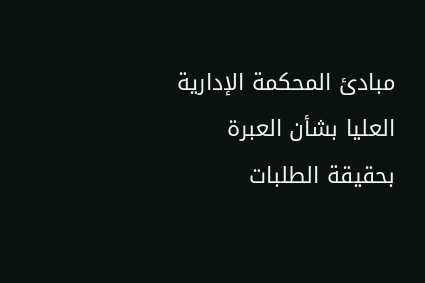مبادئ المحكمة الإدارية العليا بشأن العبرة بحقيقة الطلبات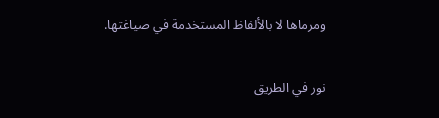ومرماها لا بالألفاظ المستخدمة في صياغتها.

نور في الطريق